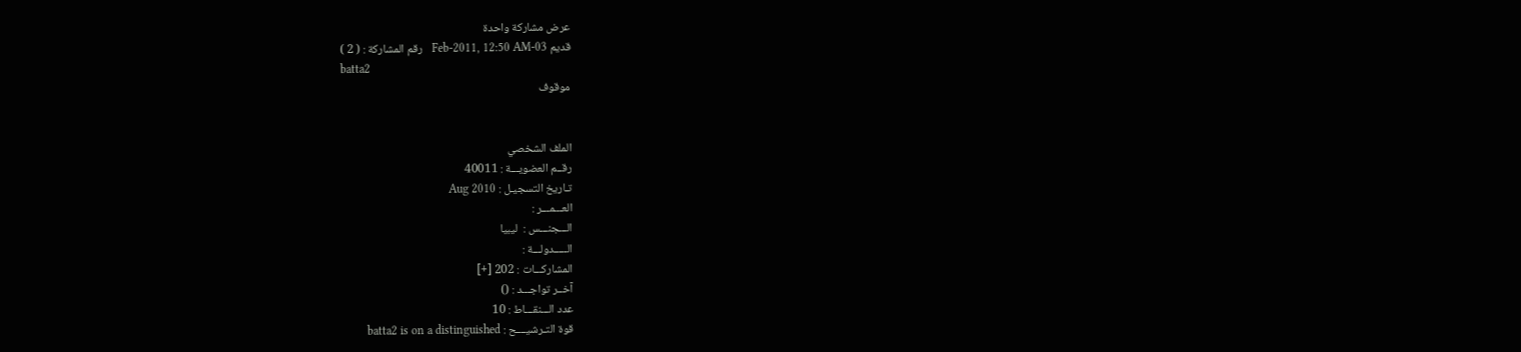عرض مشاركة واحدة
قديم 03-Feb-2011, 12:50 AM   رقم المشاركة : ( 2 )
batta2
موقوف


الملف الشخصي
رقــم العضويـــة : 40011
تـاريخ التسجيـل : Aug 2010
العـــمـــر :
الـــجنـــس :  ليبيا
الـــــدولـــة :
المشاركـــات : 202 [+]
آخــر تواجـــد : ()
عدد الـــنقـــاط : 10
قوة التـرشيــــح : batta2 is on a distinguished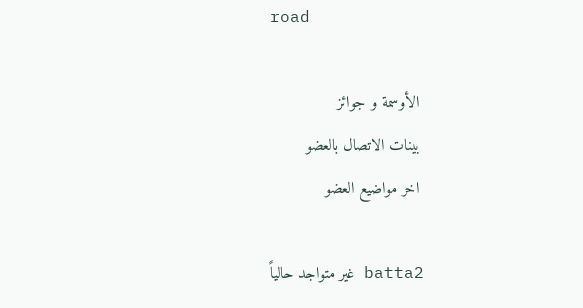road

 الأوسمة و جوائز
 بينات الاتصال بالعضو
 اخر مواضيع العضو

batta2 غير متواجد حالياً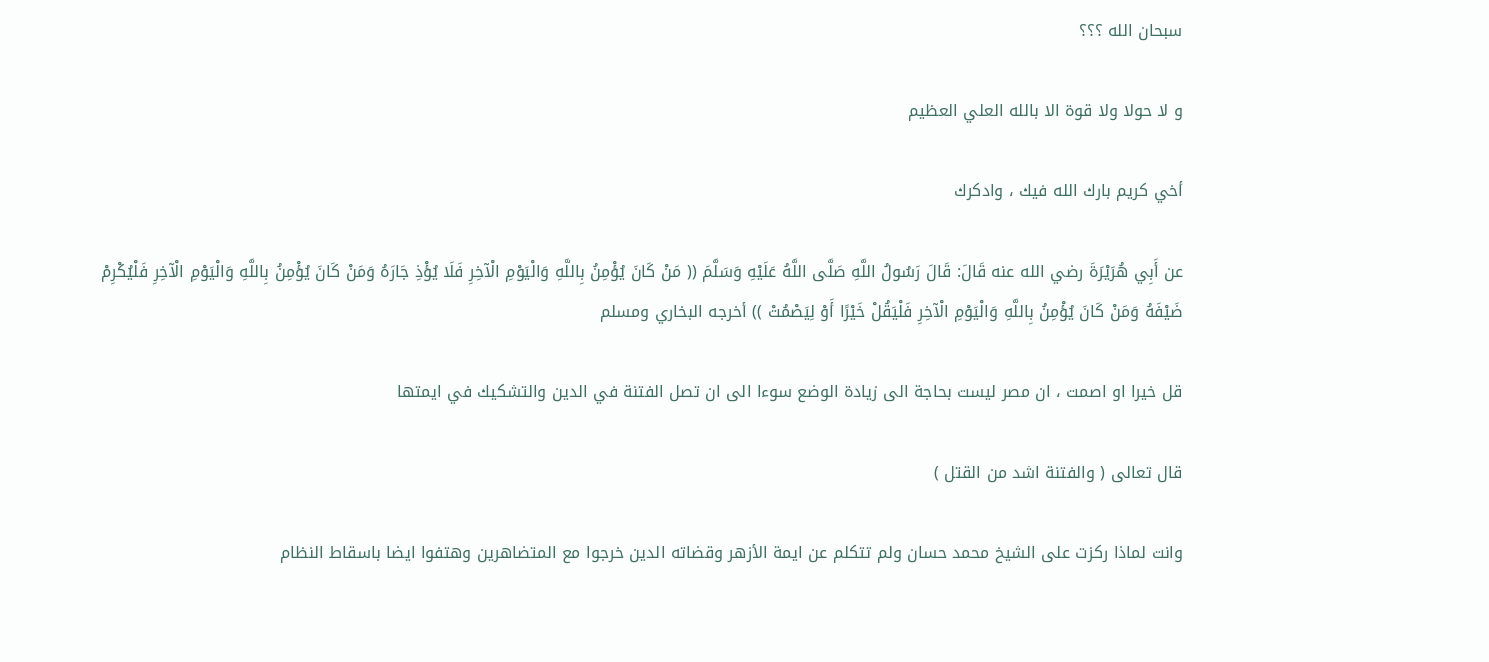سبحان الله ؟؟؟

و لا حولا ولا قوة الا بالله العلي العظيم

أخي كريم بارك الله فيك ، وادكرك

عن أَبِي هُرَيْرَةَ رضي الله عنه قَالَ: قَالَ رَسُولُ اللَّهِ صَلَّى اللَّهُ عَلَيْهِ وَسَلَّمَ (( مَنْ كَانَ يُؤْمِنُ بِاللَّهِ وَالْيَوْمِ الْآخِرِ فَلَا يُؤْذِ جَارَهُ وَمَنْ كَانَ يُؤْمِنُ بِاللَّهِ وَالْيَوْمِ الْآخِرِ فَلْيُكْرِمْ ضَيْفَهُ وَمَنْ كَانَ يُؤْمِنُ بِاللَّهِ وَالْيَوْمِ الْآخِرِ فَلْيَقُلْ خَيْرًا أَوْ لِيَصْمُتْ )) أخرجه البخاري ومسلم

قل خيرا او اصمت ، ان مصر ليست بحاجة الى زيادة الوضع سوءا الى ان تصل الفتنة في الدين والتشكيك في ايمتها

قال تعالى ( والفتنة اشد من القتل )

وانت لماذا ركزت على الشيخ محمد حسان ولم تتكلم عن ايمة الأزهر وقضاته الدين خرجوا مع المتضاهرين وهتفوا ايضا باسقاط النظام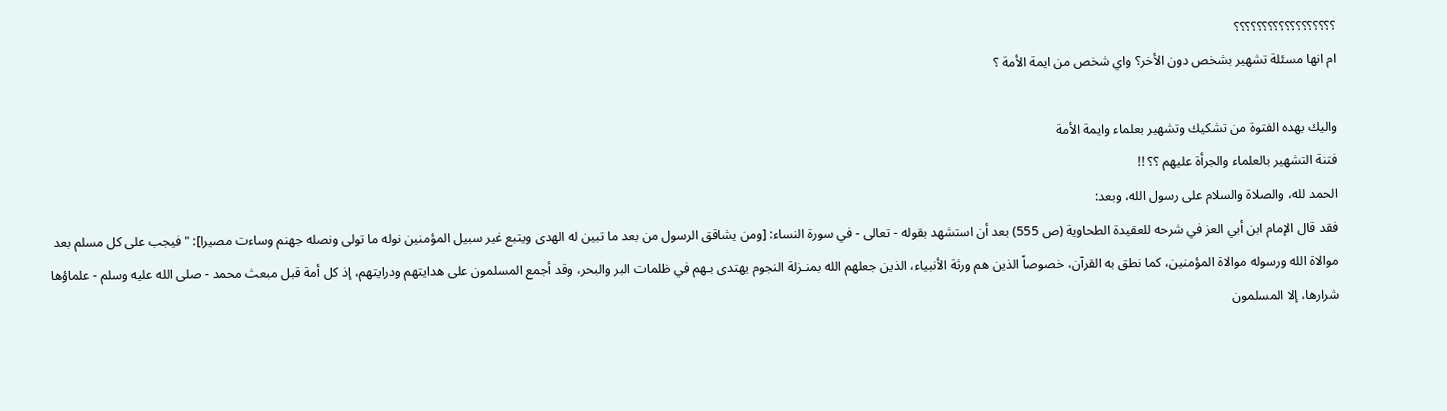؟؟؟؟؟؟؟؟؟؟؟؟؟؟؟؟؟؟
ام انها مسئلة تشهير بشخص دون الأخر؟ واي شخص من ايمة الأمة ؟

واليك بهده الفتوة من تشكيك وتشهير بعلماء وايمة الأمة
فتنة التشهير بالعلماء والجرأة عليهم ؟؟ !!
الحمد لله، والصلاة والسلام على رسول الله، وبعد:
فقد قال الإمام ابن أبي العز في شرحه للعقيدة الطحاوية (ص 555) بعد أن استشهد بقوله - تعالى - في سورة النساء: [ومن يشاقق الرسول من بعد ما تبين له الهدى ويتبع غير سبيل المؤمنين نوله ما تولى ونصله جهنم وساءت مصيرا]: "فيجب على كل مسلم بعد موالاة الله ورسوله موالاة المؤمنين، كما نطق به القرآن، خصوصاً الذين هم ورثة الأنبياء، الذين جعلهم الله بمنـزلة النجوم يهتدى بـهم في ظلمات البر والبحر، وقد أجمع المسلمون على هدايتهم ودرايتهم، إذ كل أمة قبل مبعث محمد - صلى الله عليه وسلم - علماؤها شرارها، إلا المسلمون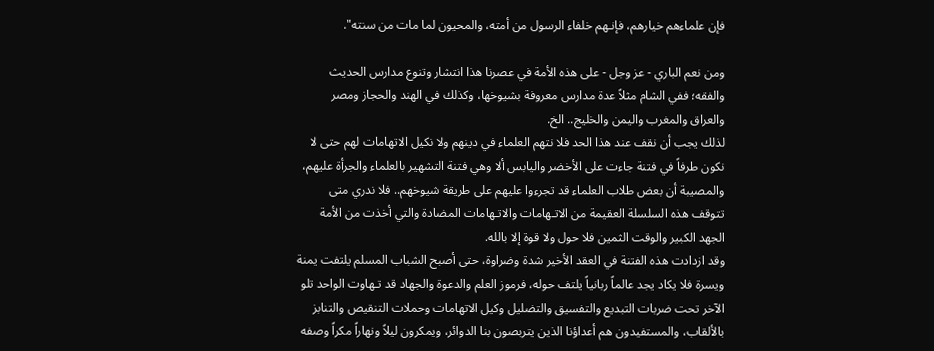فإن علماءهم خيارهم، فإنـهم خلفاء الرسول من أمته، والمحيون لما مات من سنته".

ومن نعم الباري - عز وجل - على هذه الأمة في عصرنا هذا انتشار وتنوع مدارس الحديث والفقه؛ ففي الشام مثلاً عدة مدارس معروفة بشيوخها، وكذلك في الهند والحجاز ومصر والعراق والمغرب واليمن والخليج.. الخ.
لذلك يجب أن نقف عند هذا الحد فلا نتهم العلماء في دينهم ولا نكيل الاتهامات لهم حتى لا نكون طرفاً في فتنة جاءت على الأخضر واليابس ألا وهي فتنة التشهير بالعلماء والجرأة عليهم، والمصيبة أن بعض طلاب العلماء قد تجرءوا عليهم على طريقة شيوخهم.. فلا ندري متى تتوقف هذه السلسلة العقيمة من الاتـهامات والاتـهامات المضادة والتي أخذت من الأمة الجهد الكبير والوقت الثمين فلا حول ولا قوة إلا بالله.
وقد ازدادت هذه الفتنة في العقد الأخير شدة وضراوة، حتى أصبح الشباب المسلم يلتفت يمنة ويسرة فلا يكاد يجد عالماً ربانياً يلتف حوله، فرموز العلم والدعوة والجهاد قد تـهاوت الواحد تلو الآخر تحت ضربات التبديع والتفسيق والتضليل وكيل الاتهامات وحملات التنقيص والتنابز بالألقاب، والمستفيدون هم أعداؤنا الذين يتربصون بنا الدوائر، ويمكرون ليلاً ونهاراً مكراً وصفه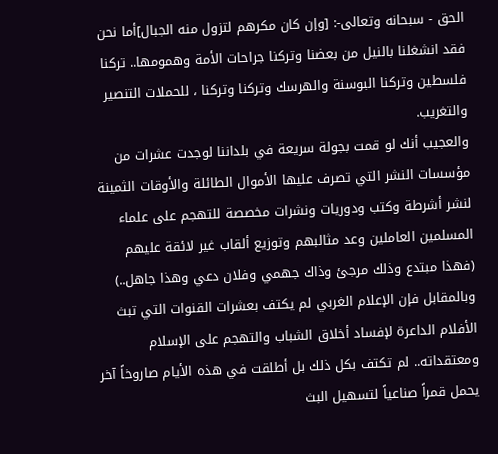الحق - سبحانه وتعالى-: [وإن كان مكرهم لتزول منه الجبال]أما نحن فقد انشغلنا بالنيل من بعضنا وتركنا جراحات الأمة وهمومها.. تركنا فلسطين وتركنا البوسنة والهرسك وتركنا وتركنا ، للحملات التنصير والتغريب.
والعجيب أنك لو قمت بجولة سريعة في بلداننا لوجدت عشرات من مؤسسات النشر التي تصرف عليها الأموال الطائلة والأوقات الثمينة لنشر أشرطة وكتب ودوريات ونشرات مخصصة للتهجم على علماء المسلمين العاملين وعد مثالبهم وتوزيع ألقاب غير لائقة عليهم (فهذا مبتدع وذلك مرجئ وذاك جهمي وفلان دعي وهذا جاهل..) وبالمقابل فإن الإعلام الغربي لم يكتف بعشرات القنوات التي تبث الأفلام الداعرة لإفساد أخلاق الشباب والتهجم على الإسلام ومعتقداته.. لم تكتف بكل ذلك بل أطلقت في هذه الأيام صاروخاً آخر يحمل قمراً صناعياً لتسهيل البث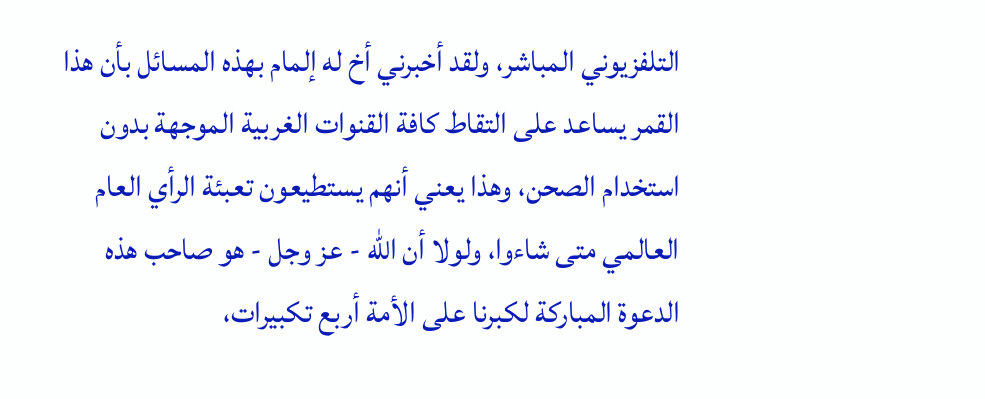التلفزيوني المباشر، ولقد أخبرني أخ له إلمام بهذه المسائل بأن هذا القمر يساعد على التقاط كافة القنوات الغربية الموجهة بدون استخدام الصحن، وهذا يعني أنهم يستطيعون تعبئة الرأي العام العالمي متى شاءوا، ولولا أن الله - عز وجل - هو صاحب هذه الدعوة المباركة لكبرنا على الأمة أربع تكبيرات،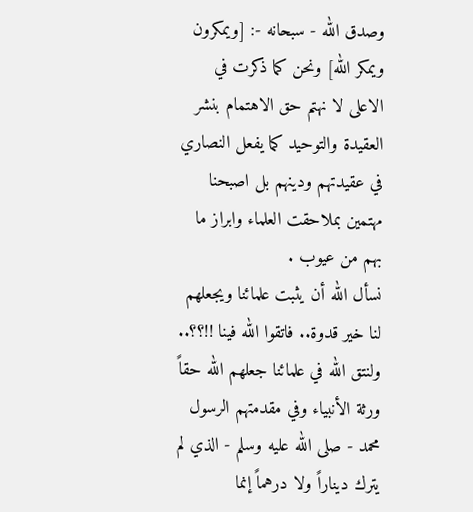وصدق الله - سبحانه -: [ويمكرون ويمكر الله] ونحن كما ذكرت في الاعلى لا نهتم حق الاهتمام بنشر العقيدة والتوحيد كما يفعل النصاري في عقيدتهم ودينهم بل اصبحنا مهتمين بملاحقت العلماء وابراز ما بهم من عيوب .
نسأل الله أن يثبت علمائنا ويجعلهم لنا خير قدوة.. فاتقوا الله فينا !!؟؟.. ولنتق الله في علمائنا جعلهم الله حقاً ورثة الأنبياء وفي مقدمتهم الرسول محمد - صلى الله عليه وسلم - الذي لم يترك ديناراً ولا درهماً إنما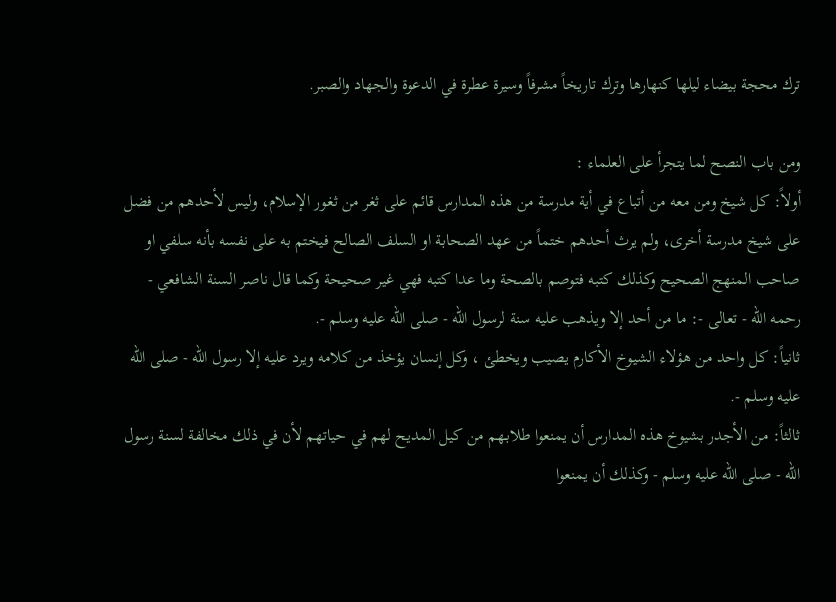ترك محجة بيضاء ليلها كنهارها وترك تاريخاً مشرفاً وسيرة عطرة في الدعوة والجهاد والصبر.

ومن باب النصح لما يتجرأ على العلماء :
أولاً: كل شيخ ومن معه من أتباع في أية مدرسة من هذه المدارس قائم على ثغر من ثغور الإسلام، وليس لأحدهم من فضل على شيخ مدرسة أخرى، ولم يرث أحدهم ختماً من عهد الصحابة او السلف الصالح فيختم به على نفسه بأنه سلفي او صاحب المنهج الصحيح وكذلك كتبه فتوصم بالصحة وما عدا كتبه فهي غير صحيحة وكما قال ناصر السنة الشافعي - رحمه الله - تعالى -: ما من أحد إلا ويذهب عليه سنة لرسول الله - صلى الله عليه وسلم -.
ثانياً: كل واحد من هؤلاء الشيوخ الأكارم يصيب ويخطئ ، وكل إنسان يؤخذ من كلامه ويرد عليه إلا رسول الله - صلى الله عليه وسلم -.
ثالثاً: من الأجدر بشيوخ هذه المدارس أن يمنعوا طلابـهم من كيل المديح لهم في حياتهم لأن في ذلك مخالفة لسنة رسول الله - صلى الله عليه وسلم - وكذلك أن يمنعوا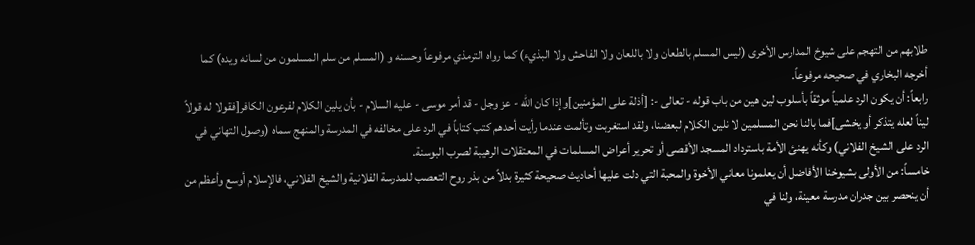طلابهم من التهجم على شيوخ المدارس الأخرى (ليس المسلم بالطعان ولا باللعان ولا الفاحش ولا البذيء) كما رواه الترمذي مرفوعاً وحسنه و (المسلم من سلم المسلمون من لسانه ويده) كما أخرجه البخاري في صحيحه مرفوعاً.
رابعاً: أن يكون الرد علمياً موثقاً بأسلوب لين هين من باب قوله - تعالى -: [أذلة على المؤمنين]وإذا كان الله - عز وجل - قد أمر موسى - عليه السلام - بأن يلين الكلام لفرعون الكافر[فقولا له قولاً ليناً لعله يتذكر أو يخشى]فما بالنا نحن المسلمين لا نلين الكلام لبعضنا، ولقد استغربت وتألمت عندما رأيت أحدهم كتب كتاباً في الرد على مخالفه في المدرسة والمنهج سماه (وصول التهاني في الرد على الشيخ الفلاني) وكأنه يهنئ الأمة باسترداد المسجد الأقصى أو تحرير أعراض المسلمات في المعتقلات الرهيبة لصرب البوسنة.
خامساً: من الأولى بشيوخنا الأفاضل أن يعلمونا معاني الأخوة والمحبة التي دلت عليها أحاديث صحيحة كثيرة بدلاً من بذر روح التعصب للمدرسة الفلانية والشيخ الفلاني، فالإسلام أوسع وأعظم من أن ينحصر بين جدران مدرسة معينة، ولنا في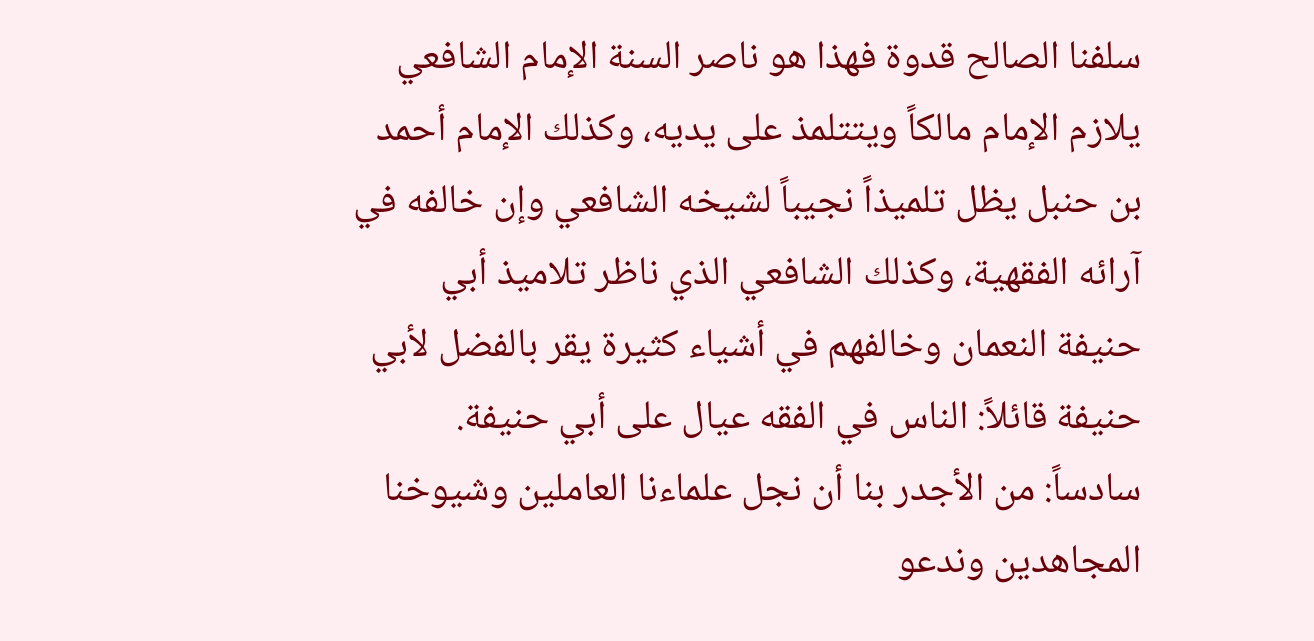سلفنا الصالح قدوة فهذا هو ناصر السنة الإمام الشافعي يلازم الإمام مالكاً ويتتلمذ على يديه، وكذلك الإمام أحمد بن حنبل يظل تلميذاً نجيباً لشيخه الشافعي وإن خالفه في آرائه الفقهية، وكذلك الشافعي الذي ناظر تلاميذ أبي حنيفة النعمان وخالفهم في أشياء كثيرة يقر بالفضل لأبي حنيفة قائلاً: الناس في الفقه عيال على أبي حنيفة.
سادساً: من الأجدر بنا أن نجل علماءنا العاملين وشيوخنا المجاهدين وندعو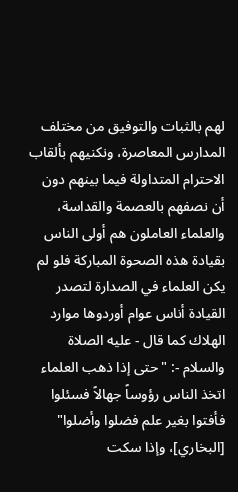لهم بالثبات والتوفيق من مختلف المدارس المعاصرة، ونكنيهم بألقاب الاحترام المتداولة فيما بينهم دون أن نصفهم بالعصمة والقداسة، والعلماء العاملون هم أولى الناس بقيادة هذه الصحوة المباركة فلو لم يكن العلماء في الصدارة لتصدر القيادة أناس عوام أوردوها موارد الهلاك كما قال - عليه الصلاة والسلام -: "حتى إذا ذهب العلماء اتخذ الناس رؤوساً جهالاً فسئلوا فأفتوا بغير علم فضلوا وأضلوا" [البخاري]، وإذا سكت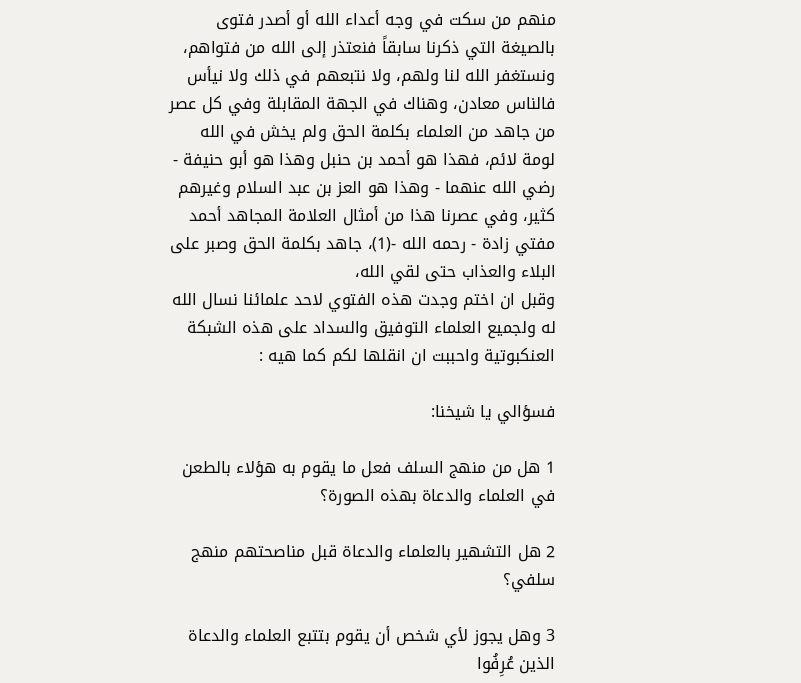منهم من سكت في وجه أعداء الله أو أصدر فتوى بالصيغة التي ذكرنا سابقاً فنعتذر إلى الله من فتواهم، ونستغفر الله لنا ولهم، ولا نتبعهم في ذلك ولا نيأس فالناس معادن، وهناك في الجهة المقابلة وفي كل عصر من جاهد من العلماء بكلمة الحق ولم يخش في الله لومة لائم، فهذا هو أحمد بن حنبل وهذا هو أبو حنيفة - رضي الله عنهما - وهذا هو العز بن عبد السلام وغيرهم كثير، وفي عصرنا هذا من أمثال العلامة المجاهد أحمد مفتي زادة - رحمه الله -(1)، جاهد بكلمة الحق وصبر على البلاء والعذاب حتى لقي الله،
وقبل ان اختم وجدت هذه الفتوي لاحد علمائنا نسال الله له ولجميع العلماء التوفيق والسداد على هذه الشبكة العنكبوتية واحببت ان انقلها لكم كما هيه :

فسؤالي يا شيخنا:

1 هل من منهج السلف فعل ما يقوم به هؤلاء بالطعن في العلماء والدعاة بهذه الصورة؟

2 هل التشهير بالعلماء والدعاة قبل مناصحتهم منهج سلفي؟

3 وهل يجوز لأي شخص أن يقوم بتتبع العلماء والدعاة الذين عُرِفُوا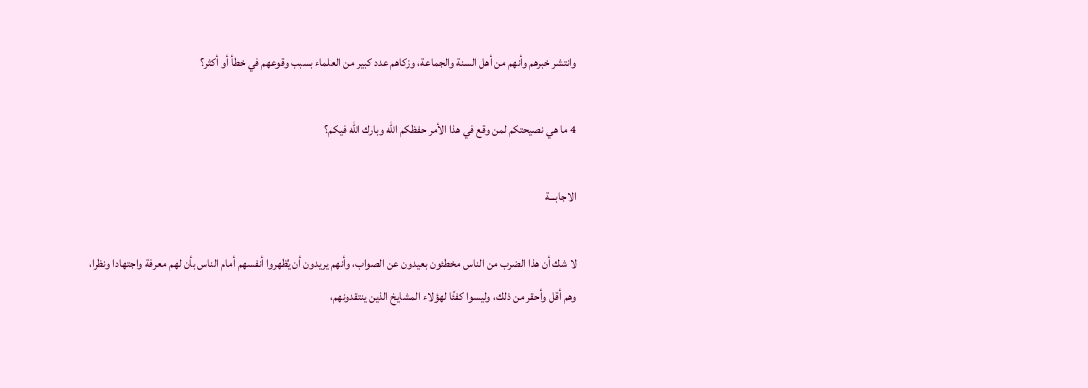وانتشر خبرهم وأنهم من أهل السنة والجماعة، وزكاهم عدد كبير من العلماء بسبب وقوعهم في خطأ أو أكثر؟

4 ما هي نصيحتكم لمن وقع في هذا الأمر حفظكم الله وبارك الله فيكم؟

الاجابـــة

لا شك أن هذا الضرب من الناس مخطئون بعيدون عن الصواب، وأنهم يريدون أن يُظهروا أنفسهم أمام الناس بأن لهم معرفة واجتهادا ونظرا، وهم أقل وأحقر من ذلك، وليسوا كفئًا لهؤلاء المشايخ الذين ينتقدونهم،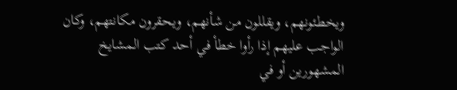ويخطئونهم، ويقللون من شأنهم، ويحقرون مكانتهم، وكان الواجب عليهم إذا رأوا خطأ في أحد كتب المشايخ المشهورين أو في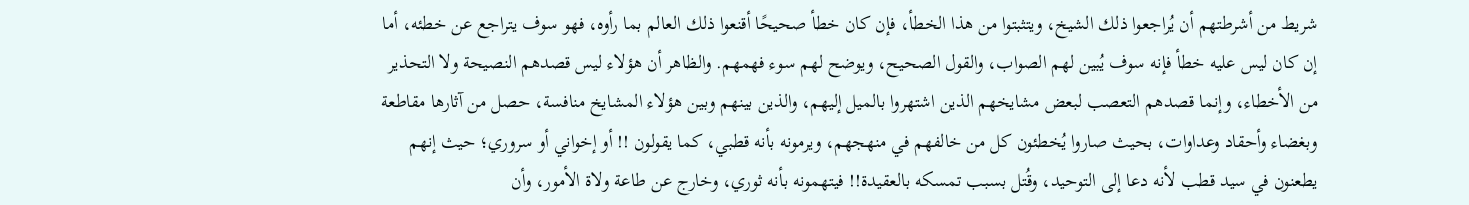شريط من أشرطتهم أن يُراجعوا ذلك الشيخ، ويتثبتوا من هذا الخطأ، فإن كان خطأ صحيحًا أقنعوا ذلك العالم بما رأوه، فهو سوف يتراجع عن خطئه، أما إن كان ليس عليه خطأ فإنه سوف يُبين لهم الصواب، والقول الصحيح، ويوضح لهم سوء فهمهم. والظاهر أن هؤلاء ليس قصدهم النصيحة ولا التحذير من الأخطاء، وإنما قصدهم التعصب لبعض مشايخهم الذين اشتهروا بالميل إليهم، والذين بينهم وبين هؤلاء المشايخ منافسة، حصل من آثارها مقاطعة وبغضاء وأحقاد وعداوات، بحيث صاروا يُخطئون كل من خالفهم في منهجهم، ويرمونه بأنه قطبي، كما يقولون !! أو إخواني أو سروري؛ حيث إنهم يطعنون في سيد قطب لأنه دعا إلى التوحيد، وقُتل بسبب تمسكه بالعقيدة!! فيتهمونه بأنه ثوري، وخارج عن طاعة ولاة الأمور، وأن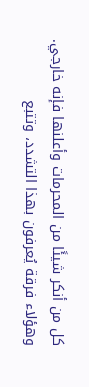كل من أنكر شيئًا من المحرمات وأعلنها فإنه خارجي. وهؤلاء فرقة يُعرفون بهذا التشدد، وتتبع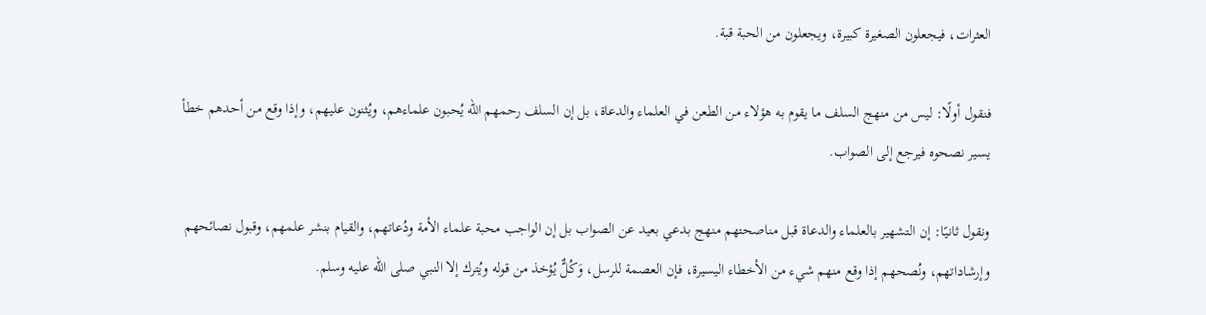العثرات، فيجعلون الصغيرة كبيرة، ويجعلون من الحبة قبة.

فنقول أولًا: ليس من منهج السلف ما يقوم به هؤلاء من الطعن في العلماء والدعاة، بل إن السلف رحمهم الله يُحبون علماءهم، ويُثنون عليهم، وإذا وقع من أحدهم خطأ يسير نصحوه فيرجع إلى الصواب.

ونقول ثانيًا: إن التشهير بالعلماء والدعاة قبل مناصحتهم منهج بدعي بعيد عن الصواب بل إن الواجب محبة علماء الأمة ودُعاتهم، والقيام بنشر علمهم، وقبول نصائحهم وإرشاداتهم، ونُصحهم إذا وقع منهم شيء من الأخطاء اليسيرة، فإن العصمة للرسل، وَكُلٌّ يُؤخذ من قوله ويُترك إلا النبي صلى الله عليه وسلم.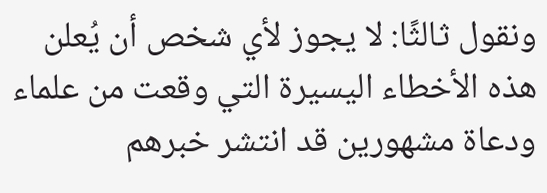ونقول ثالثًا: لا يجوز لأي شخص أن يُعلن هذه الأخطاء اليسيرة التي وقعت من علماء ودعاة مشهورين قد انتشر خبرهم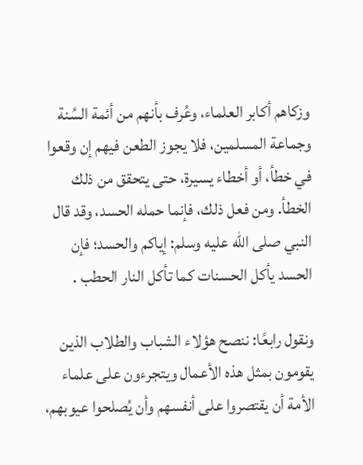وزكاهم أكابر العلماء، وعُرف بأنهم من أئمة السُنة وجماعة المسلمين، فلا يجوز الطعن فيهم إن وقعوا في خطأ، أو أخطاء يسيرة، حتى يتحقق من ذلك الخطأ. ومن فعل ذلك، فإنما حمله الحسد، وقد قال النبي صلى الله عليه وسلم: إياكم والحسد؛ فإن الحسد يأكل الحسنات كما تأكل النار الحطب .

ونقول رابعًا: ننصح هؤلاء الشباب والطلاب الذين يقومون بمثل هذه الأعمال ويتجرءون على علماء الأمة أن يقتصروا على أنفسهم وأن يُصلحوا عيوبهم،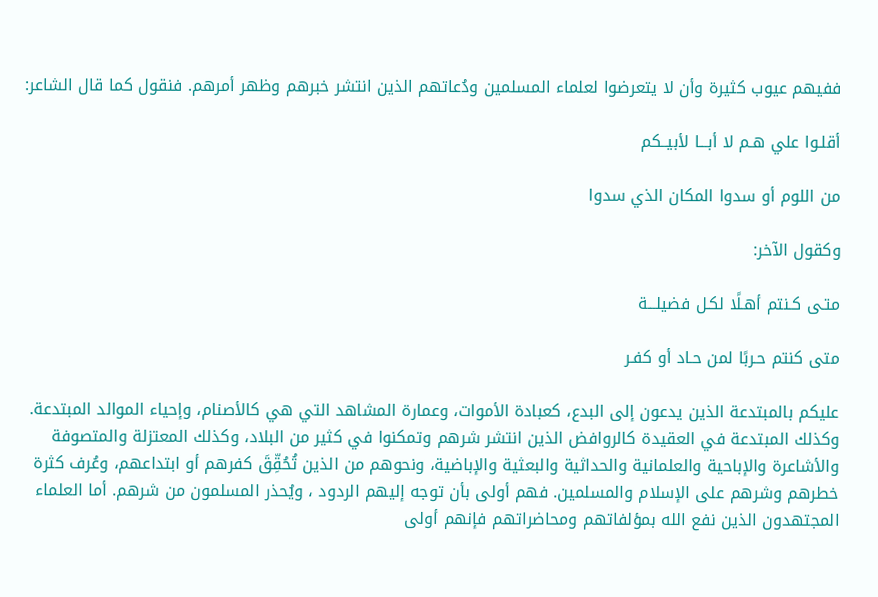ففيهم عيوب كثيرة وأن لا يتعرضوا لعلماء المسلمين ودُعاتهم الذين انتشر خبرهم وظهر أمرهم. فنقول كما قال الشاعر:

أقلـوا علي هـم لا أبـــا لأبيــكم

من اللوم أو سدوا المكان الذي سدوا

وكقول الآخر:

متـى كـنتم أهـلًا لكـل فضيلـــة

متى كنتم حـربًا لمن حـاد أو كفـر

عليكم بالمبتدعة الذين يدعون إلى البدع، كعبادة الأموات، وعمارة المشاهد التي هي كالأصنام، وإحياء الموالد المبتدعة. وكذلك المبتدعة في العقيدة كالروافض الذين انتشر شرهم وتمكنوا في كثير من البلاد، وكذلك المعتزلة والمتصوفة والأشاعرة والإباحية والعلمانية والحداثية والبعثية والإباضية، ونحوهم من الذين تُحُقِّقَ كفرهم أو ابتداعهم، وعُرف كثرة خطرهم وشرهم على الإسلام والمسلمين. فهم أولى بأن توجه إليهم الردود ، ويُحذر المسلمون من شرهم. أما العلماء المجتهدون الذين نفع الله بمؤلفاتهم ومحاضراتهم فإنهم أولى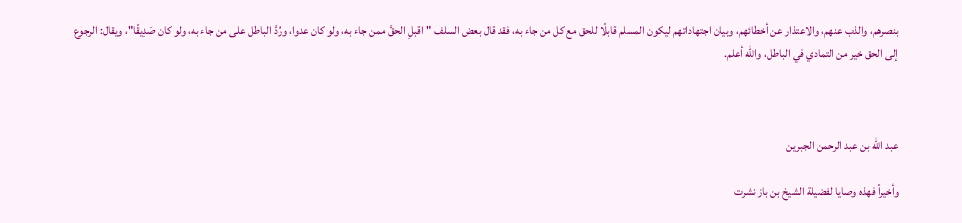بنصرهم، والذب عنهم، والاعتذار عن أخطائهم، وبيان اجتهاداتهم ليكون المسلم قابلًا للحق مع كل من جاء به، فقد قال بعض السلف "اقبلِ الحقَّ ممن جاء به، ولو كان عدوا، ورُدَّ الباطل على من جاء به، ولو كان صَدِيقًا"، ويقال: الرجوع إلى الحق خير من التمادي في الباطل، والله أعلم.



عبد الله بن عبد الرحمن الجبرين

وأخيراً فهذه وصايا لفضيلة الشيخ بن باز نشرت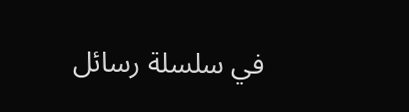في سلسلة رسائل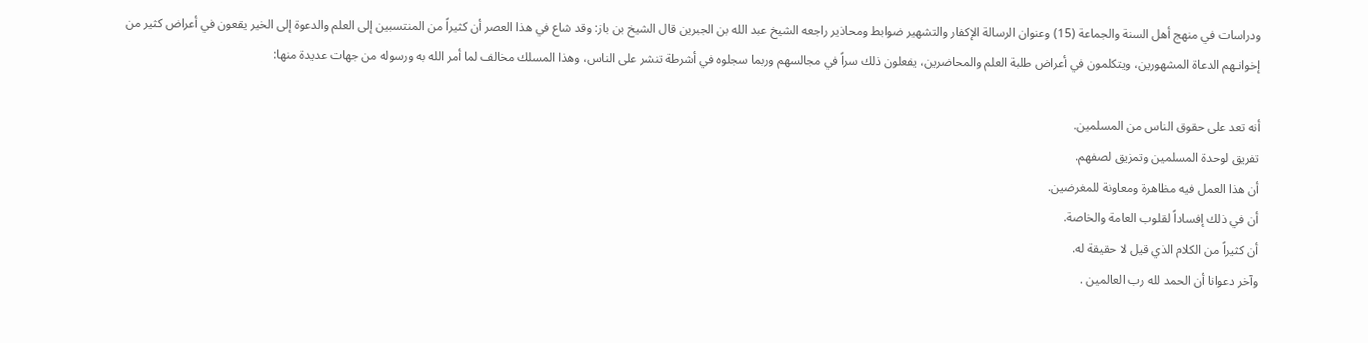ودراسات في منهج أهل السنة والجماعة (15) وعنوان الرسالة الإكفار والتشهير ضوابط ومحاذير راجعه الشيخ عبد الله بن الجبرين قال الشيخ بن باز: وقد شاع في هذا العصر أن كثيراً من المنتسبين إلى العلم والدعوة إلى الخير يقعون في أعراض كثير من إخوانـهم الدعاة المشهورين، ويتكلمون في أعراض طلبة العلم والمحاضرين، يفعلون ذلك سراً في مجالسهم وربما سجلوه في أشرطة تنشر على الناس، وهذا المسلك مخالف لما أمر الله به ورسوله من جهات عديدة منها:

أنه تعد على حقوق الناس من المسلمين.
تفريق لوحدة المسلمين وتمزيق لصفهم.
أن هذا العمل فيه مظاهرة ومعاونة للمغرضين.
أن في ذلك إفساداً لقلوب العامة والخاصة.
أن كثيراً من الكلام الذي قيل لا حقيقة له.
وآخر دعوانا أن الحمد لله رب العالمين .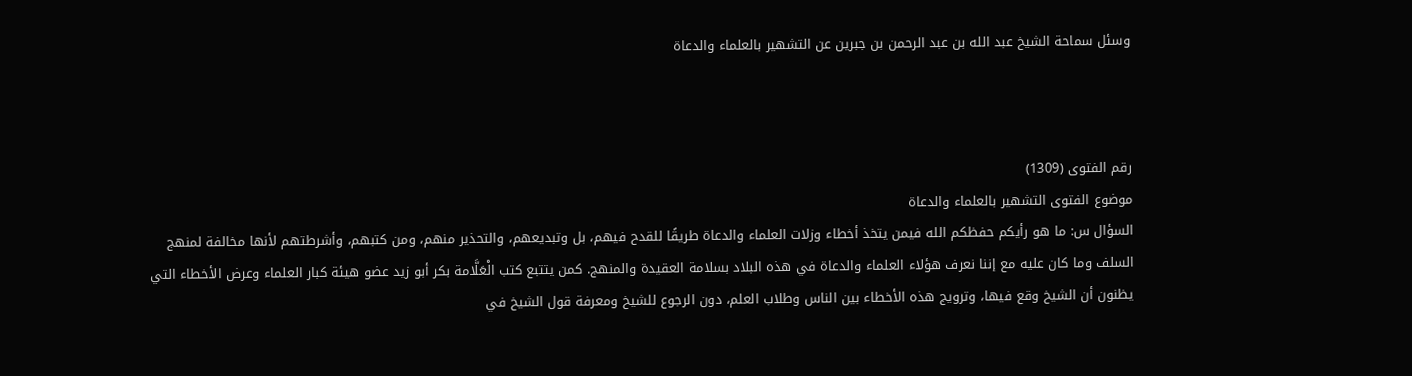وسئل سماحة الشيخ عبد الله بن عبد الرحمن بن جبرين عن التشهير بالعلماء والدعاة



رقم الفتوى (1309)
موضوع الفتوى التشهير بالعلماء والدعاة
السؤال س: ما هو رأيكم حفظكم الله فيمن يتخذ أخطاء وزلات العلماء والدعاة طريقًا للقدح فيهم، بل وتبديعهم، والتحذير منهم، ومن كتبهم، وأشرطتهم لأنها مخالفة لمنهج السلف وما كان عليه مع إننا نعرف هؤلاء العلماء والدعاة في هذه البلاد بسلامة العقيدة والمنهج. كمن يتتبع كتب الْعَلَّامة بكر أبو زيد عضو هيئة كبار العلماء وعرض الأخطاء التي يظنون أن الشيخ وقع فيها، وترويج هذه الأخطاء بين الناس وطلاب العلم، دون الرجوع للشيخ ومعرفة قول الشيخ في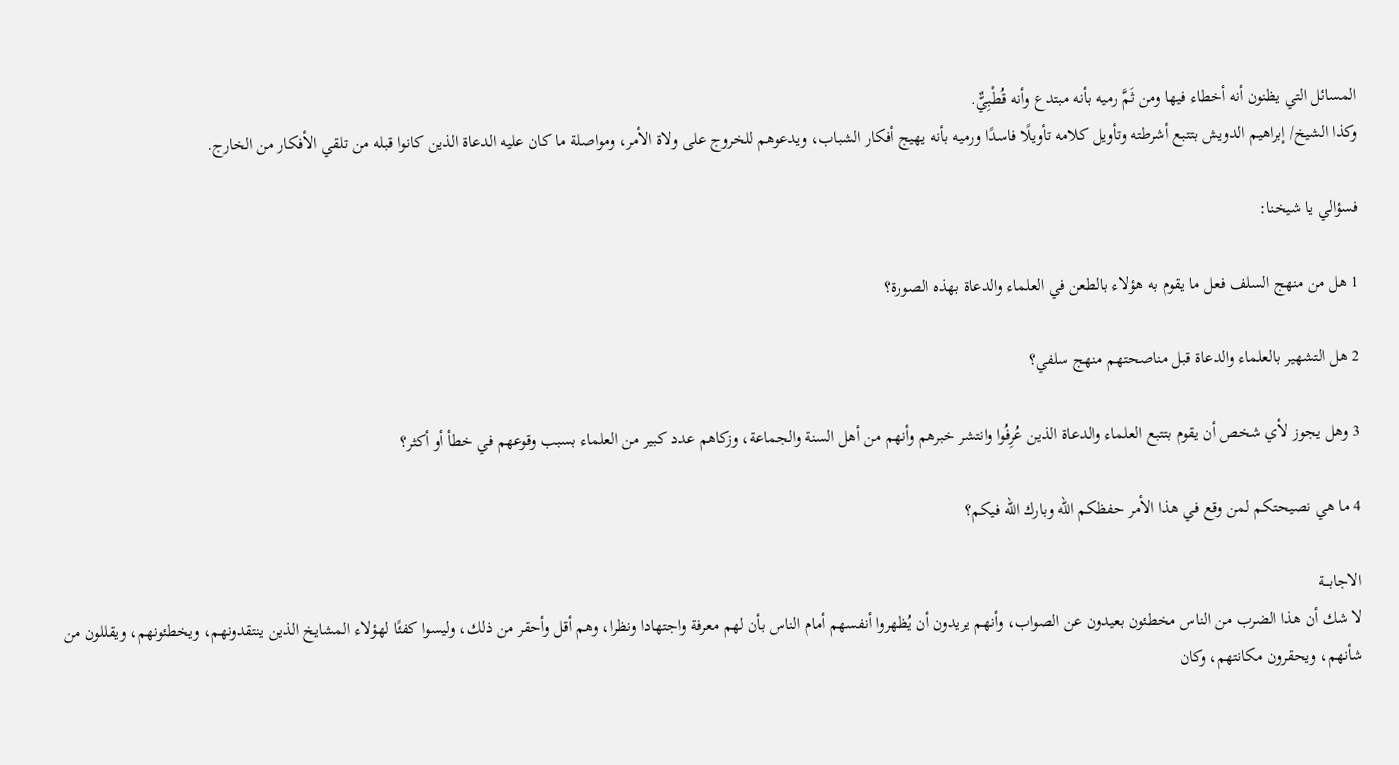المسائل التي يظنون أنه أخطاء فيها ومن ثَمَّ رميه بأنه مبتدع وأنه قُطْبِيٌّ.
وكذا الشيخ/ إبراهيم الدويش بتتبع أشرطته وتأويل كلامه تأويلًا فاسدًا ورميه بأنه يهيج أفكار الشباب، ويدعوهم للخروج على ولاة الأمر، ومواصلة ما كان عليه الدعاة الذين كانوا قبله من تلقي الأفكار من الخارج.

فسؤالي يا شيخنا:

1 هل من منهج السلف فعل ما يقوم به هؤلاء بالطعن في العلماء والدعاة بهذه الصورة؟

2 هل التشهير بالعلماء والدعاة قبل مناصحتهم منهج سلفي؟

3 وهل يجوز لأي شخص أن يقوم بتتبع العلماء والدعاة الذين عُرِفُوا وانتشر خبرهم وأنهم من أهل السنة والجماعة، وزكاهم عدد كبير من العلماء بسبب وقوعهم في خطأ أو أكثر؟

4 ما هي نصيحتكم لمن وقع في هذا الأمر حفظكم الله وبارك الله فيكم؟

الاجابـــة
لا شك أن هذا الضرب من الناس مخطئون بعيدون عن الصواب، وأنهم يريدون أن يُظهروا أنفسهم أمام الناس بأن لهم معرفة واجتهادا ونظرا، وهم أقل وأحقر من ذلك، وليسوا كفئًا لهؤلاء المشايخ الذين ينتقدونهم، ويخطئونهم، ويقللون من شأنهم، ويحقرون مكانتهم، وكان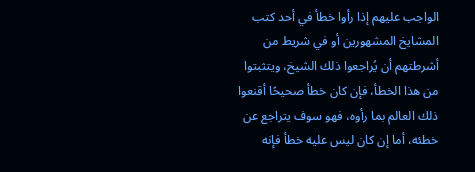الواجب عليهم إذا رأوا خطأ في أحد كتب المشايخ المشهورين أو في شريط من أشرطتهم أن يُراجعوا ذلك الشيخ، ويتثبتوا من هذا الخطأ، فإن كان خطأ صحيحًا أقنعوا ذلك العالم بما رأوه، فهو سوف يتراجع عن خطئه، أما إن كان ليس عليه خطأ فإنه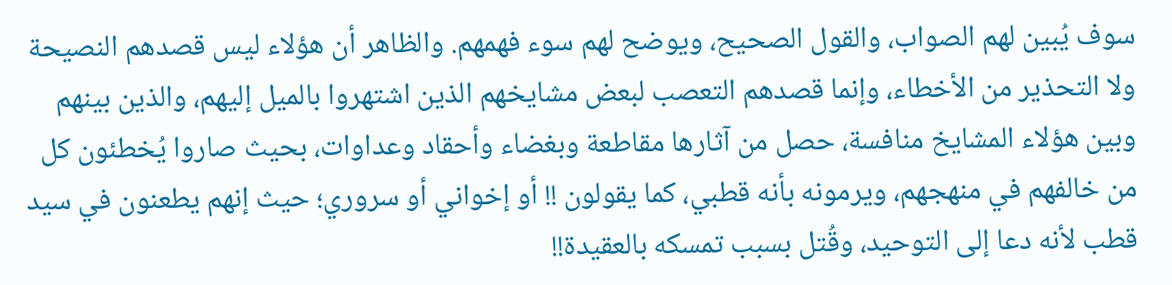سوف يُبين لهم الصواب، والقول الصحيح، ويوضح لهم سوء فهمهم. والظاهر أن هؤلاء ليس قصدهم النصيحة ولا التحذير من الأخطاء، وإنما قصدهم التعصب لبعض مشايخهم الذين اشتهروا بالميل إليهم، والذين بينهم وبين هؤلاء المشايخ منافسة، حصل من آثارها مقاطعة وبغضاء وأحقاد وعداوات، بحيث صاروا يُخطئون كل من خالفهم في منهجهم، ويرمونه بأنه قطبي، كما يقولون !! أو إخواني أو سروري؛ حيث إنهم يطعنون في سيد قطب لأنه دعا إلى التوحيد، وقُتل بسبب تمسكه بالعقيدة!!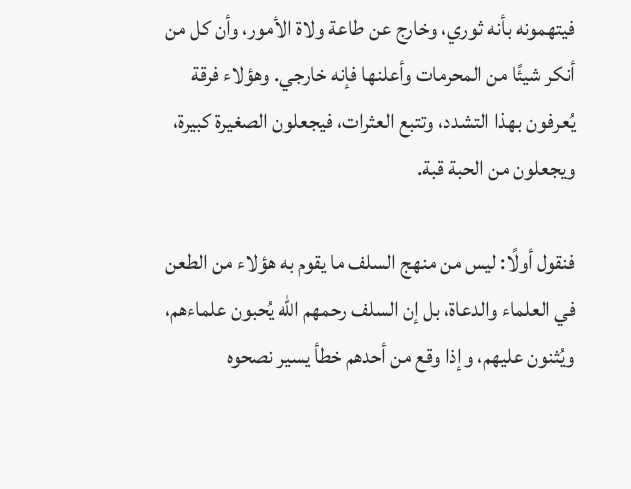فيتهمونه بأنه ثوري، وخارج عن طاعة ولاة الأمور، وأن كل من أنكر شيئًا من المحرمات وأعلنها فإنه خارجي. وهؤلاء فرقة يُعرفون بهذا التشدد، وتتبع العثرات، فيجعلون الصغيرة كبيرة، ويجعلون من الحبة قبة.

فنقول أولًا: ليس من منهج السلف ما يقوم به هؤلاء من الطعن في العلماء والدعاة، بل إن السلف رحمهم الله يُحبون علماءهم، ويُثنون عليهم، وإذا وقع من أحدهم خطأ يسير نصحوه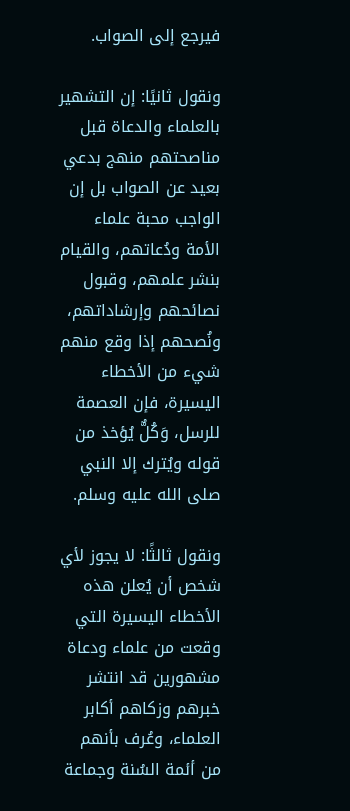فيرجع إلى الصواب.

ونقول ثانيًا: إن التشهير بالعلماء والدعاة قبل مناصحتهم منهج بدعي بعيد عن الصواب بل إن الواجب محبة علماء الأمة ودُعاتهم، والقيام بنشر علمهم، وقبول نصائحهم وإرشاداتهم، ونُصحهم إذا وقع منهم شيء من الأخطاء اليسيرة، فإن العصمة للرسل، وَكُلٌّ يُؤخذ من قوله ويُترك إلا النبي صلى الله عليه وسلم.

ونقول ثالثًا: لا يجوز لأي شخص أن يُعلن هذه الأخطاء اليسيرة التي وقعت من علماء ودعاة مشهورين قد انتشر خبرهم وزكاهم أكابر العلماء، وعُرف بأنهم من أئمة السُنة وجماعة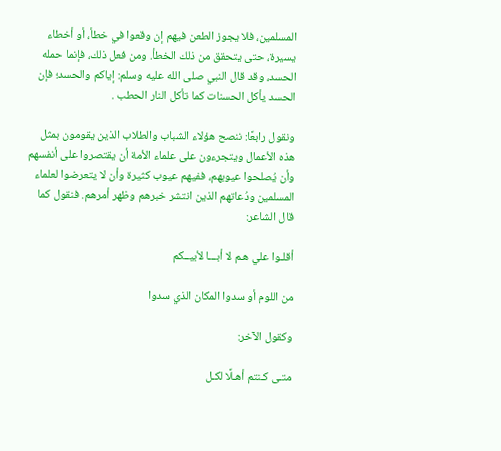المسلمين، فلا يجوز الطعن فيهم إن وقعوا في خطأ، أو أخطاء يسيرة، حتى يتحقق من ذلك الخطأ. ومن فعل ذلك، فإنما حمله الحسد، وقد قال النبي صلى الله عليه وسلم: إياكم والحسد؛ فإن الحسد يأكل الحسنات كما تأكل النار الحطب .

ونقول رابعًا: ننصح هؤلاء الشباب والطلاب الذين يقومون بمثل هذه الأعمال ويتجرءون على علماء الأمة أن يقتصروا على أنفسهم وأن يُصلحوا عيوبهم، ففيهم عيوب كثيرة وأن لا يتعرضوا لعلماء المسلمين ودُعاتهم الذين انتشر خبرهم وظهر أمرهم. فنقول كما قال الشاعر:

أقلـوا علي هـم لا أبـــا لأبيــكم

من اللوم أو سدوا المكان الذي سدوا

وكقول الآخر:

متـى كـنتم أهـلًا لكـل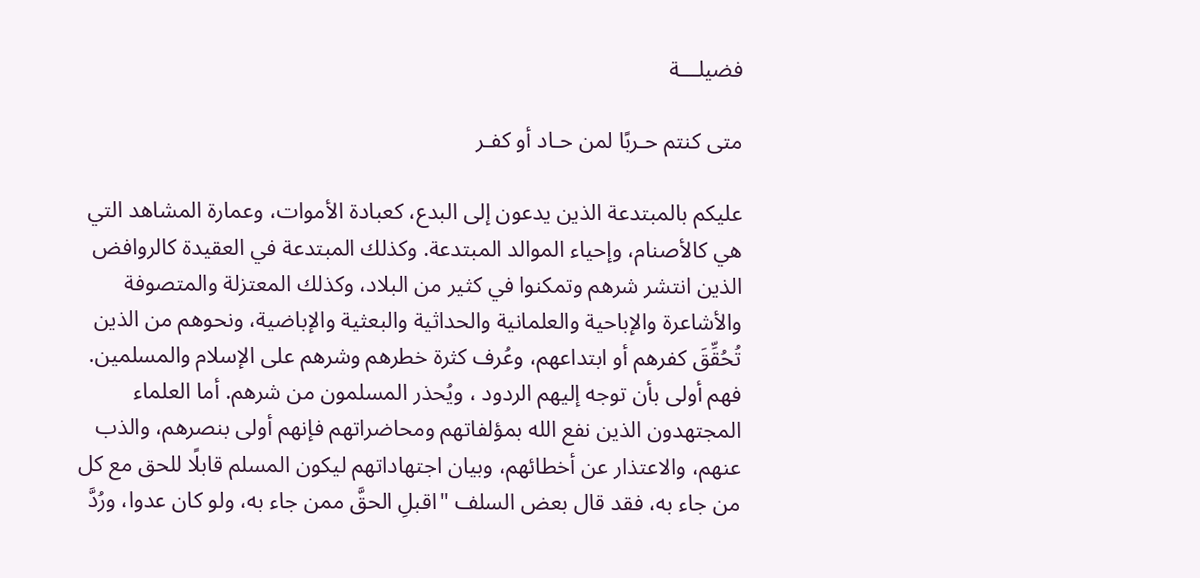فضيلـــة

متى كنتم حـربًا لمن حـاد أو كفـر

عليكم بالمبتدعة الذين يدعون إلى البدع، كعبادة الأموات، وعمارة المشاهد التي هي كالأصنام، وإحياء الموالد المبتدعة. وكذلك المبتدعة في العقيدة كالروافض الذين انتشر شرهم وتمكنوا في كثير من البلاد، وكذلك المعتزلة والمتصوفة والأشاعرة والإباحية والعلمانية والحداثية والبعثية والإباضية، ونحوهم من الذين تُحُقِّقَ كفرهم أو ابتداعهم، وعُرف كثرة خطرهم وشرهم على الإسلام والمسلمين. فهم أولى بأن توجه إليهم الردود ، ويُحذر المسلمون من شرهم. أما العلماء المجتهدون الذين نفع الله بمؤلفاتهم ومحاضراتهم فإنهم أولى بنصرهم، والذب عنهم، والاعتذار عن أخطائهم، وبيان اجتهاداتهم ليكون المسلم قابلًا للحق مع كل من جاء به، فقد قال بعض السلف "اقبلِ الحقَّ ممن جاء به، ولو كان عدوا، ورُدَّ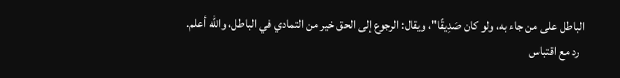الباطل على من جاء به، ولو كان صَدِيقًا"، ويقال: الرجوع إلى الحق خير من التمادي في الباطل، والله أعلم.
  رد مع اقتباس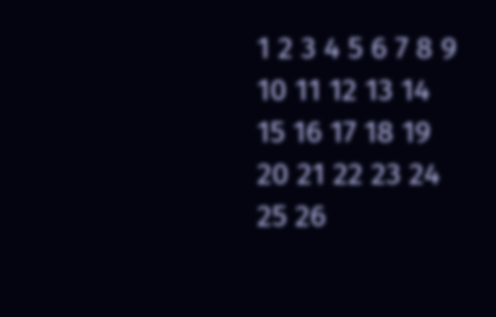1 2 3 4 5 6 7 8 9 10 11 12 13 14 15 16 17 18 19 20 21 22 23 24 25 26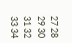27 28 29 30 31 32 33 34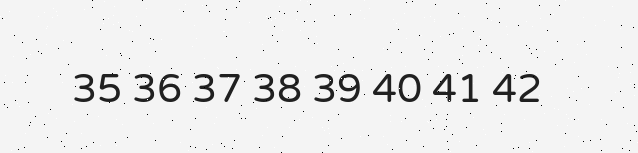35 36 37 38 39 40 41 42